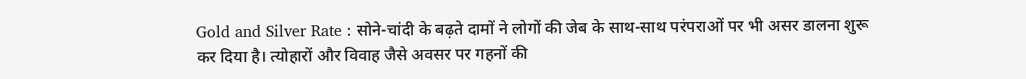Gold and Silver Rate : सोने-चांदी के बढ़ते दामों ने लोगों की जेब के साथ-साथ परंपराओं पर भी असर डालना शुरू कर दिया है। त्योहारों और विवाह जैसे अवसर पर गहनों की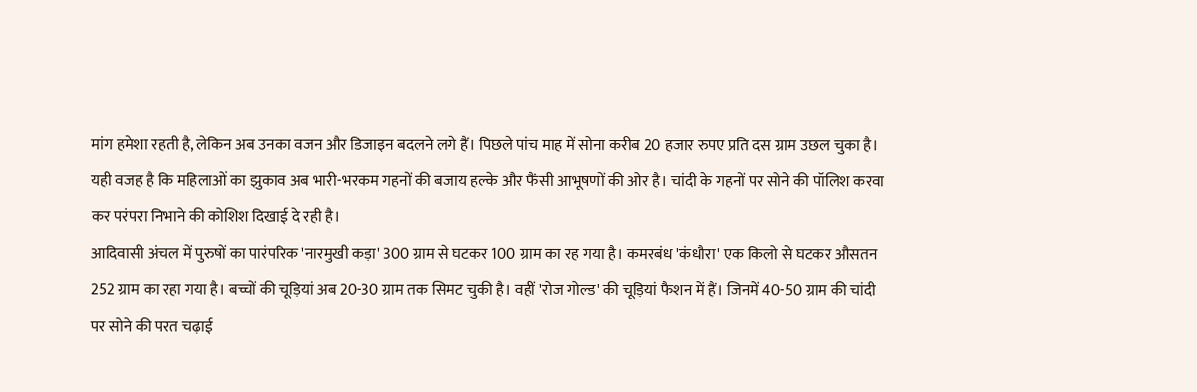मांग हमेशा रहती है, लेकिन अब उनका वजन और डिजाइन बदलने लगे हैं। पिछले पांच माह में सोना करीब 20 हजार रुपए प्रति दस ग्राम उछल चुका है। यही वजह है कि महिलाओं का झुकाव अब भारी-भरकम गहनों की बजाय हल्के और फैंसी आभूषणों की ओर है। चांदी के गहनों पर सोने की पॉलिश करवा कर परंपरा निभाने की कोशिश दिखाई दे रही है।
आदिवासी अंचल में पुरुषों का पारंपरिक 'नारमुखी कड़ा' 300 ग्राम से घटकर 100 ग्राम का रह गया है। कमरबंध 'कंधौरा' एक किलो से घटकर औसतन 252 ग्राम का रहा गया है। बच्चों की चूड़ियां अब 20-30 ग्राम तक सिमट चुकी है। वहीं 'रोज गोल्ड' की चूड़ियां फैशन में हैं। जिनमें 40-50 ग्राम की चांदी पर सोने की परत चढ़ाई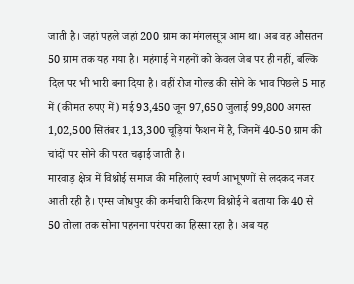जाती है। जहां पहले जहां 200 ग्राम का मंगलसूत्र आम था। अब वह औसतन 50 ग्राम तक यह गया है। महंगाई ने गहनों को केवल जेब पर ही नहीं, बल्कि दिल पर भी भारी बना दिया है। वहीं रोज गोल्ड की सोने के भाव पिछले 5 माह में (कीमत रुपए में) मई 93,450 जून 97,650 जुलाई 99,800 अगस्त 1,02,500 सितंबर 1,13,300 चूड़ियां फैशन में है, जिनमें 40-50 ग्राम की चांदों पर सोने की परत चढ़ाई जाती है।
मारवाड़ क्षेत्र में विश्नोई समाज की महिलाएं स्वर्ण आभूषणों से लदकद नजर आती रही है। एम्स जोधपुर की कर्मचारी किरण विश्नोई ने बताया कि 40 से 50 तोला तक सोना पहनना परंपरा का हिस्सा रहा है। अब यह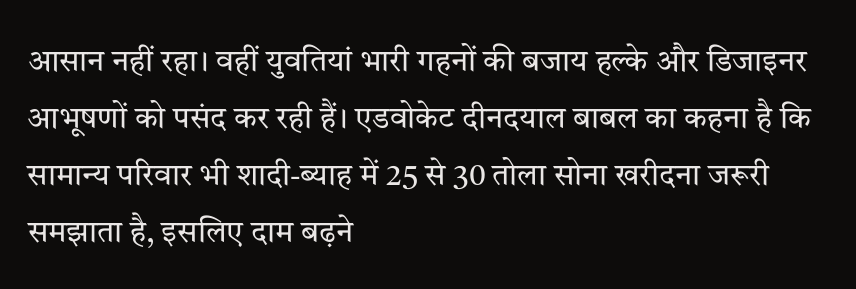आसान नहीं रहा। वहीं युवतियां भारी गहनों की बजाय हल्के और डिजाइनर आभूषणों को पसंद कर रही हैं। एडवोकेट दीनदयाल बाबल का कहना है कि सामान्य परिवार भी शादी-ब्याह में 25 से 30 तोला सोना खरीदना जरूरी समझाता है, इसलिए दाम बढ़ने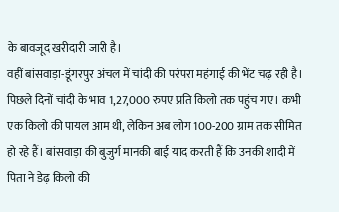के बावजूद खरीदारी जारी है।
वहीं बांसवाड़ा-डूंगरपुर अंचल में चांदी की परंपरा महंगाई की भेंट चढ़ रही है। पिछले दिनों चांदी के भाव 1,27,000 रुपए प्रति किलो तक पहुंच गए। कभी एक किलो की पायल आम थी, लेकिन अब लोग 100-200 ग्राम तक सीमित हो रहे हैं। बांसवाड़ा की बुजुर्ग मानकी बाई याद करती हैं कि उनकी शादी में पिता ने डेढ़ किलो की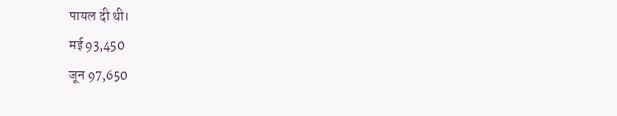पायल दी थी।
मई 93,450
जून 97,650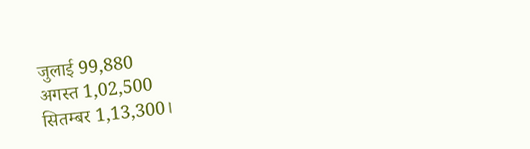जुलाई 99,880
अगस्त 1,02,500
सितम्बर 1,13,300।